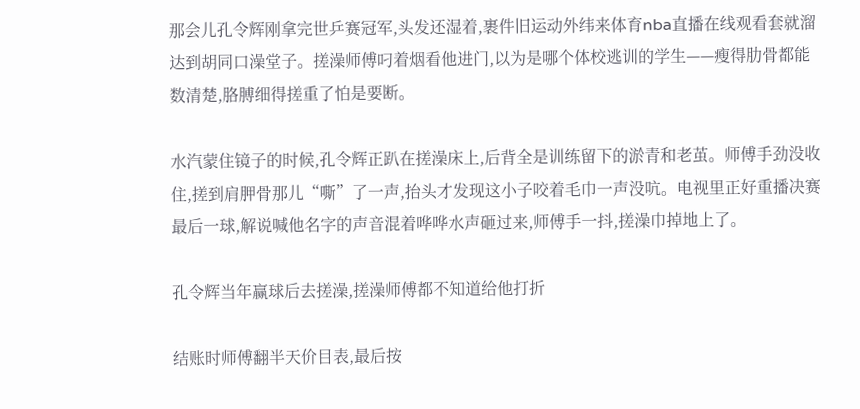那会儿孔令辉刚拿完世乒赛冠军,头发还湿着,裹件旧运动外纬来体育nba直播在线观看套就溜达到胡同口澡堂子。搓澡师傅叼着烟看他进门,以为是哪个体校逃训的学生——瘦得肋骨都能数清楚,胳膊细得搓重了怕是要断。

水汽蒙住镜子的时候,孔令辉正趴在搓澡床上,后背全是训练留下的淤青和老茧。师傅手劲没收住,搓到肩胛骨那儿“嘶”了一声,抬头才发现这小子咬着毛巾一声没吭。电视里正好重播决赛最后一球,解说喊他名字的声音混着哗哗水声砸过来,师傅手一抖,搓澡巾掉地上了。

孔令辉当年赢球后去搓澡,搓澡师傅都不知道给他打折

结账时师傅翻半天价目表,最后按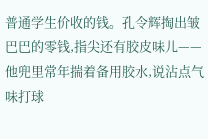普通学生价收的钱。孔令辉掏出皱巴巴的零钱,指尖还有胶皮味儿——他兜里常年揣着备用胶水,说沾点气味打球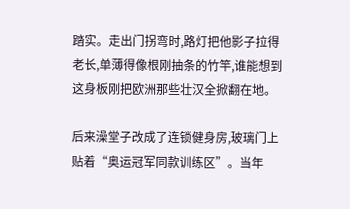踏实。走出门拐弯时,路灯把他影子拉得老长,单薄得像根刚抽条的竹竿,谁能想到这身板刚把欧洲那些壮汉全掀翻在地。

后来澡堂子改成了连锁健身房,玻璃门上贴着“奥运冠军同款训练区”。当年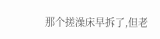那个搓澡床早拆了,但老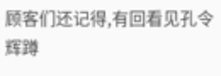顾客们还记得,有回看见孔令辉蹲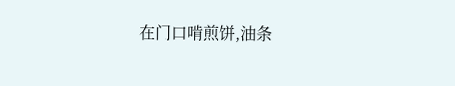在门口啃煎饼,油条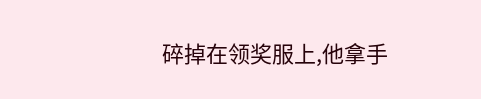碎掉在领奖服上,他拿手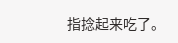指捻起来吃了。